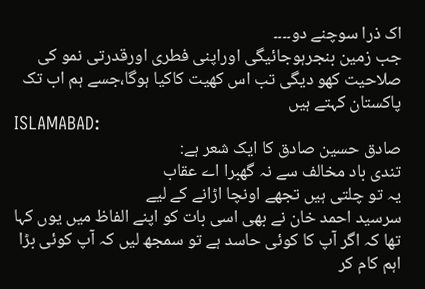اک ذرا سوچنے دو۔۔۔۔
جب زمین بنجرہوجائیگی اوراپنی فطری اورقدرتی نمو کی صلاحیت کھو دیگی تب اس کھیت کاکیا ہوگا،جسے ہم اب تک پاکستان کہتے ہیں
ISLAMABAD:
صادق حسین صادق کا ایک شعر ہے:
تندی باد مخالف سے نہ گھبرا اے عقاب
یہ تو چلتی ہیں تجھے اونچا اڑانے کے لیے
سرسید احمد خان نے بھی اسی بات کو اپنے الفاظ میں یوں کہا تھا کہ اگر آپ کا کوئی حاسد ہے تو سمجھ لیں کہ آپ کوئی بڑا اہم کام کر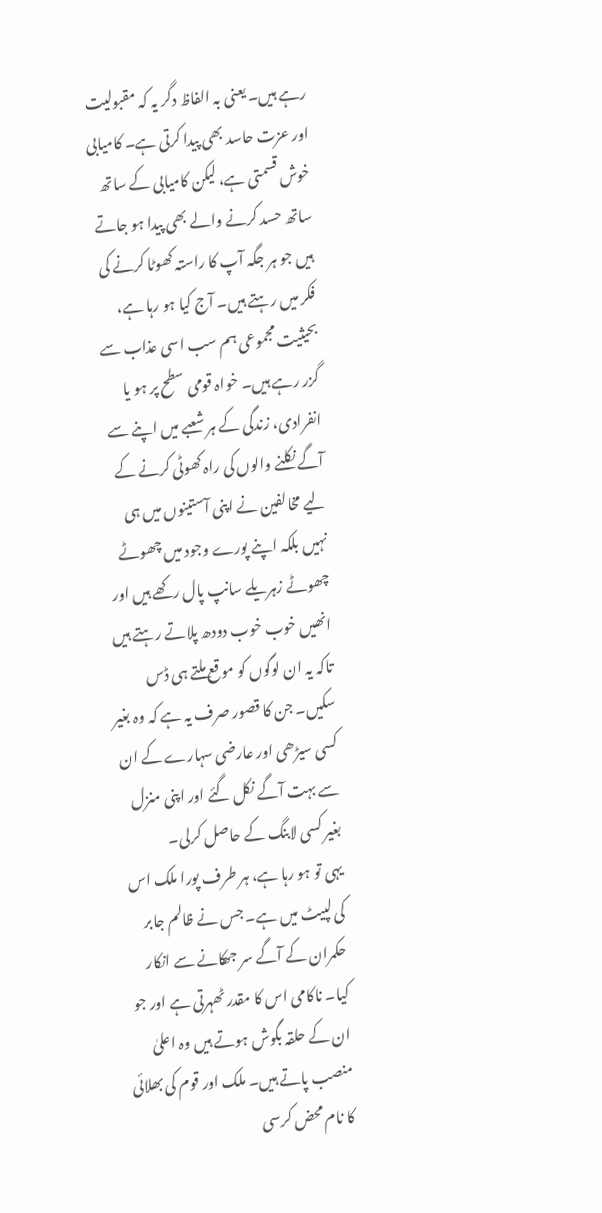رہے ہیں۔ یعنی بہ الفاظ دگر یہ کہ مقبولیت اور عزت حاسد بھی پیدا کرتی ہے۔ کامیابی خوش قسمتی ہے، لیکن کامیابی کے ساتھ ساتھ حسد کرنے والے بھی پیدا ہو جاتے ہیں جو ہر جگہ آپ کا راستہ کھوٹا کرنے کی فکر میں رہتے ہیں۔ آج کیا ہو رہا ہے، بحیثیت مجموعی ہم سب اسی عذاب سے گزر رہے ہیں۔ خواہ قومی سطح پر ہو یا انفرادی، زندگی کے ہر شعبے میں اپنے سے آگے نکلنے والوں کی راہ کھوٹی کرنے کے لیے مخالفین نے اپنی آستینوں میں ہی نہیں بلکہ اپنے پورے وجود میں چھوٹے چھوٹے زہریلے سانپ پال رکھے ہیں اور انھیں خوب خوب دودھ پلاتے رہتے ہیں تاکہ یہ ان لوگوں کو موقع ملتے ہی ڈس سکیں۔ جن کا قصور صرف یہ ہے کہ وہ بغیر کسی سیڑھی اور عارضی سہارے کے ان سے بہت آگے نکل گئے اور اپنی منزل بغیر کسی لابنگ کے حاصل کرلی۔
یہی تو ہو رہا ہے، ہر طرف پورا ملک اس کی لپیٹ میں ہے۔ جس نے ظالم جابر حکمران کے آگے سر جھکانے سے انکار کیا۔ ناکامی اس کا مقدر ٹھہرتی ہے اور جو ان کے حلقہ بگوش ہوتے ہیں وہ اعلیٰ منصب پاتے ہیں۔ ملک اور قوم کی بھلائی کا نام محض کرسی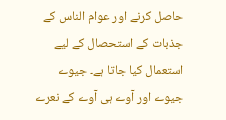حاصل کرنے اور عوام الناس کے جذبات کے استحصال کے لیے استعمال کیا جاتا ہے۔ جیوے جیوے اور آوے ہی آوے کے نعرے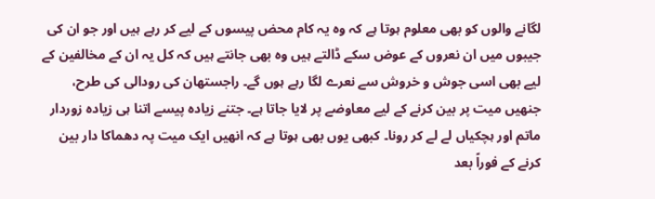لگانے والوں کو بھی معلوم ہوتا ہے کہ وہ یہ کام محض پیسوں کے لیے کر رہے ہیں اور جو ان کی جیبوں میں ان نعروں کے عوض سکے ڈالتے ہیں وہ بھی جانتے ہیں کہ کل یہ ان کے مخالفین کے لیے بھی اسی جوش و خروش سے نعرے لگا رہے ہوں گے۔ راجستھان کی رودالی کی طرح، جنھیں میت پر بین کرنے کے لیے معاوضے پر لایا جاتا ہے۔ جتنے زیادہ پیسے اتنا ہی زیادہ زوردار ماتم اور ہچکیاں لے لے کر رونا۔ کبھی یوں بھی ہوتا ہے کہ انھیں ایک میت پہ دھماکا دار بین کرنے کے فوراً بعد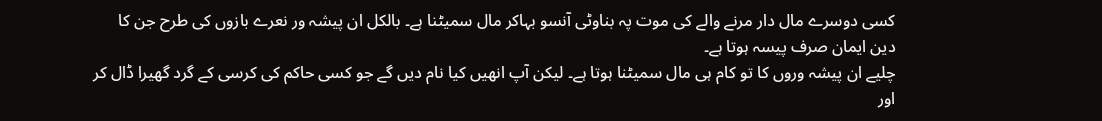کسی دوسرے مال دار مرنے والے کی موت پہ بناوٹی آنسو بہاکر مال سمیٹنا ہے۔ بالکل ان پیشہ ور نعرے بازوں کی طرح جن کا دین ایمان صرف پیسہ ہوتا ہے۔
چلیے ان پیشہ وروں کا تو کام ہی مال سمیٹنا ہوتا ہے۔ لیکن آپ انھیں کیا نام دیں گے جو کسی حاکم کی کرسی کے گرد گھیرا ڈال کر اور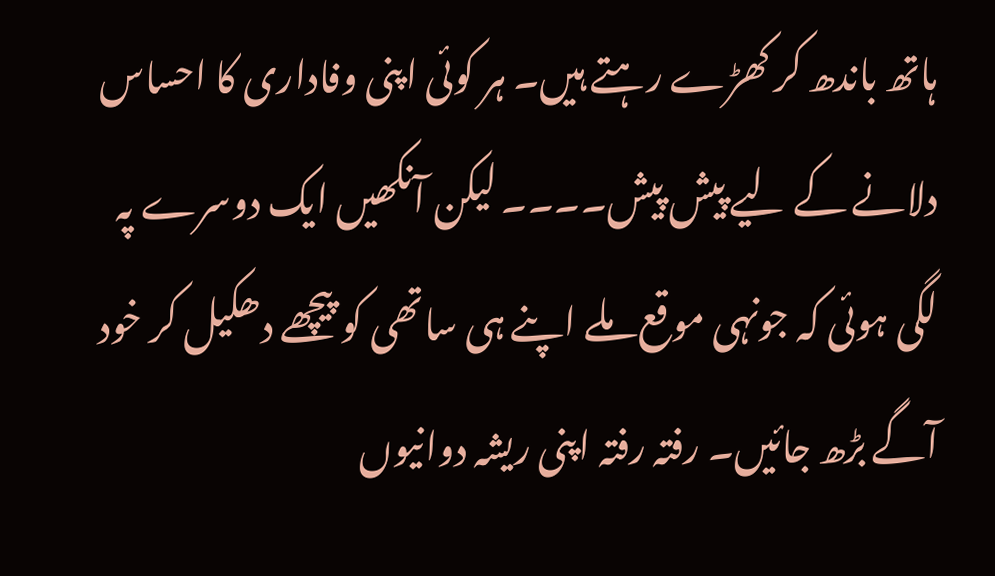ہاتھ باندھ کر کھڑے رہتے ہیں۔ ہر کوئی اپنی وفاداری کا احساس دلانے کے لیے پیش پیش۔۔۔۔ لیکن آنکھیں ایک دوسرے پہ لگی ہوئی کہ جونہی موقع ملے اپنے ہی ساتھی کو پیچھے دھکیل کر خود آگے بڑھ جائیں۔ رفتہ رفتہ اپنی ریشہ دوانیوں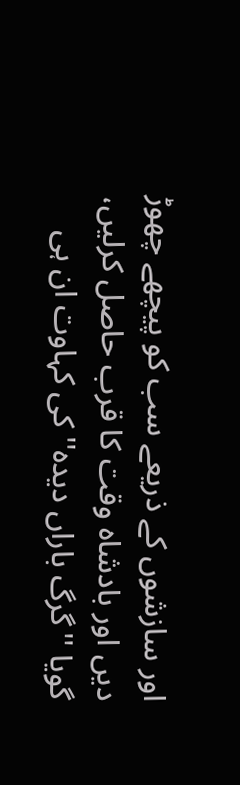اور سازشوں کے ذریعے سب کو پیچھے چھوڑ دیں اور بادشاہ وقت کا قرب حاصل کرلیں، گویا ''گرگ باراں دیدہ'' کی کہاوت ان ہی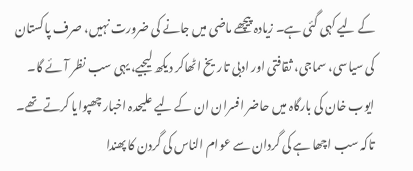کے لیے کہی گئی ہے۔ زیادہ پیچھے ماضی میں جانے کی ضرورت نہیں، صرف پاکستان کی سیاسی، سماجی، ثقافتی اور ادبی تاریخ اٹھاکر دیکھ لیجیے، یہی سب نظر آئے گا۔ ایوب خان کی بارگاہ میں حاضر افسران ان کے لیے علیحدہ اخبار چھپوایا کرتے تھے۔ تاکہ سب اچھا ہے کی گردان سے عوام الناس کی گردن کا پھندا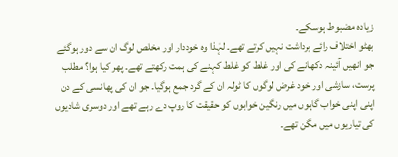زیادہ مضبوط ہوسکے۔
بھٹو اختلاف رائے برداشت نہیں کرتے تھے۔ لہٰذا وہ خوددار اور مخلص لوگ ان سے دور ہوگئے جو انھیں آئینہ دکھانے کی اور غلط کو غلط کہنے کی ہمت رکھتے تھے۔ پھر کیا ہوا؟ مطلب پرست، سازشی اور خود غرض لوگوں کا ٹولہ ان کے گرد جمع ہوگیا۔ جو ان کی پھانسی کے دن اپنی اپنی خواب گاہوں میں رنگین خوابوں کو حقیقت کا روپ دے رہے تھے اور دوسری شادیوں کی تیاریوں میں مگن تھے۔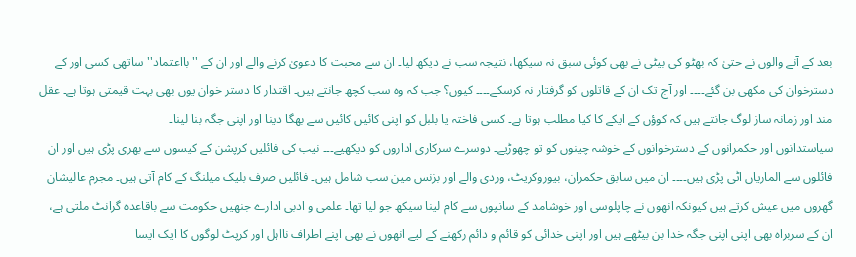بعد کے آنے والوں نے حتیٰ کہ بھٹو کی بیٹی نے بھی کوئی سبق نہ سیکھا، نتیجہ سب نے دیکھ لیا۔ ان سے محبت کا دعویٰ کرنے والے اور ان کے ''بااعتماد'' ساتھی کسی اور کے دسترخوان کی مکھی بن گئے۔۔۔۔ اور آج تک ان کے قاتلوں کو گرفتار نہ کرسکے۔۔۔۔ کیوں؟ جب کہ وہ سب کچھ جانتے ہیں۔ اقتدار کا دستر خوان یوں بھی بہت قیمتی ہوتا ہے۔ عقل مند اور زمانہ ساز لوگ جانتے ہیں کہ کوؤں کے ایکے کا کیا مطلب ہوتا ہے۔ کسی فاختہ یا بلبل کو اپنی کائیں کائیں سے بھگا دینا اور اپنی جگہ بنا لینا۔
سیاستدانوں اور حکمرانوں کے دسترخوانوں کے خوشہ چینوں کو تو چھوڑیے۔ دوسرے سرکاری اداروں کو دیکھیے۔۔۔ نیب کی فائلیں کرپشن کے کیسوں سے بھری پڑی ہیں اور ان فائلوں سے الماریاں اٹی پڑی ہیں۔۔۔۔ ان میں سابق حکمران، بیوروکریٹ، وردی والے اور بزنس مین سب شامل ہیں۔ فائلیں صرف بلیک میلنگ کے کام آتی ہیں۔ مجرم عالیشان گھروں میں عیش کرتے ہیں کیونکہ انھوں نے چاپلوسی اور خوشامد کے سانپوں سے کام لینا سیکھ جو لیا تھا۔ علمی و ادبی ادارے جنھیں حکومت سے باقاعدہ گرانٹ ملتی ہے، ان کے سربراہ بھی اپنی اپنی جگہ خدا بن بیٹھے ہیں اور اپنی خدائی کو قائم و دائم رکھنے کے لیے انھوں نے بھی اپنے اطراف نااہل اور کرپٹ لوگوں کا ایک ایسا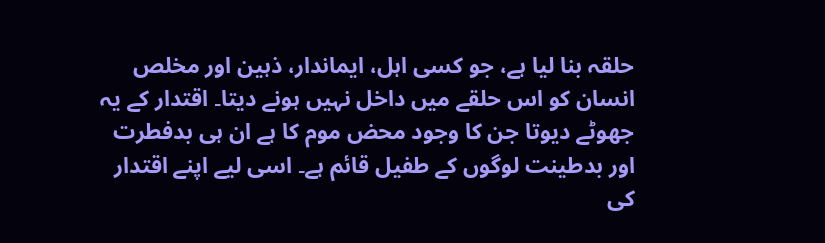حلقہ بنا لیا ہے، جو کسی اہل، ایماندار، ذہین اور مخلص انسان کو اس حلقے میں داخل نہیں ہونے دیتا۔ اقتدار کے یہ جھوٹے دیوتا جن کا وجود محض موم کا ہے ان ہی بدفطرت اور بدطینت لوگوں کے طفیل قائم ہے۔ اسی لیے اپنے اقتدار کی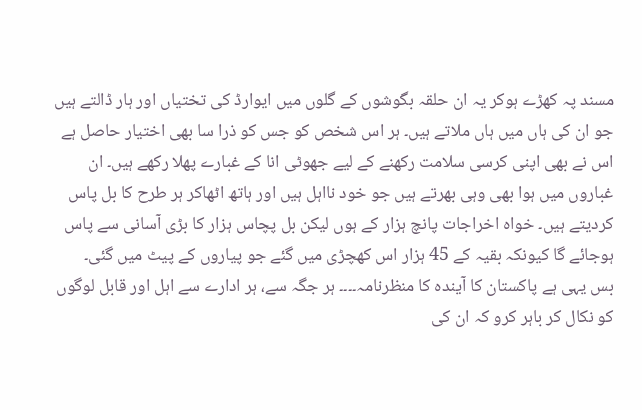مسند پہ کھڑے ہوکر یہ ان حلقہ بگوشوں کے گلوں میں ایوارڈ کی تختیاں اور ہار ڈالتے ہیں جو ان کی ہاں میں ہاں ملاتے ہیں۔ ہر اس شخص کو جس کو ذرا سا بھی اختیار حاصل ہے اس نے بھی اپنی کرسی سلامت رکھنے کے لیے جھوٹی انا کے غبارے پھلا رکھے ہیں۔ ان غباروں میں ہوا بھی وہی بھرتے ہیں جو خود نااہل ہیں اور ہاتھ اٹھاکر ہر طرح کا بل پاس کردیتے ہیں۔ خواہ اخراجات پانچ ہزار کے ہوں لیکن بل پچاس ہزار کا بڑی آسانی سے پاس ہوجائے گا کیونکہ بقیہ کے 45 ہزار اس کھچڑی میں گئے جو پیاروں کے پیٹ میں گئی۔
بس یہی ہے پاکستان کا آیندہ کا منظرنامہ۔۔۔۔ ہر جگہ سے، ہر ادارے سے اہل اور قابل لوگوں کو نکال کر باہر کرو کہ ان کی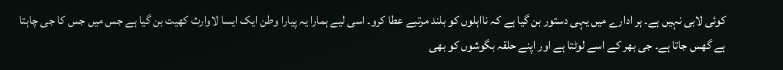کوئی لابی نہیں ہے۔ ہر ادارے میں یہی دستور بن گیا ہے کہ نااہلوں کو بلند مرتبے عطا کرو۔ اسی لیے ہمارا یہ پیارا وطن ایک ایسا لاوارث کھیت بن گیا ہے جس میں جس کا جی چاہتا ہے گھس جاتا ہے۔ جی بھر کے اسے لوٹتا ہے اور اپنے حلقہ بگوشوں کو بھی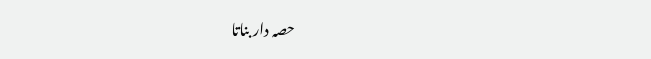حصہ دار بناتا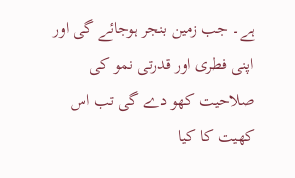ہے۔ جب زمین بنجر ہوجائے گی اور اپنی فطری اور قدرتی نمو کی صلاحیت کھو دے گی تب اس کھیت کا کیا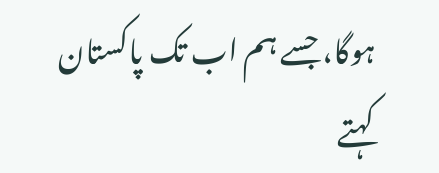ہوگا، جسے ہم اب تک پاکستان کہتے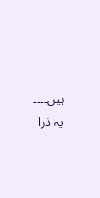ہیں۔۔۔۔ یہ ذرا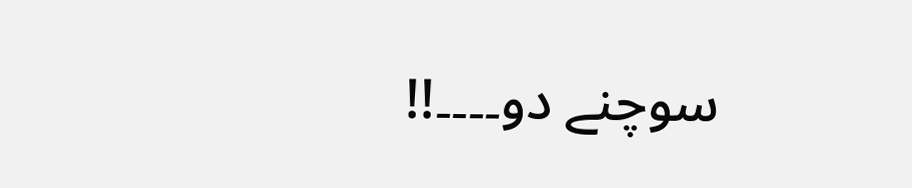سوچنے دو۔۔۔۔!!